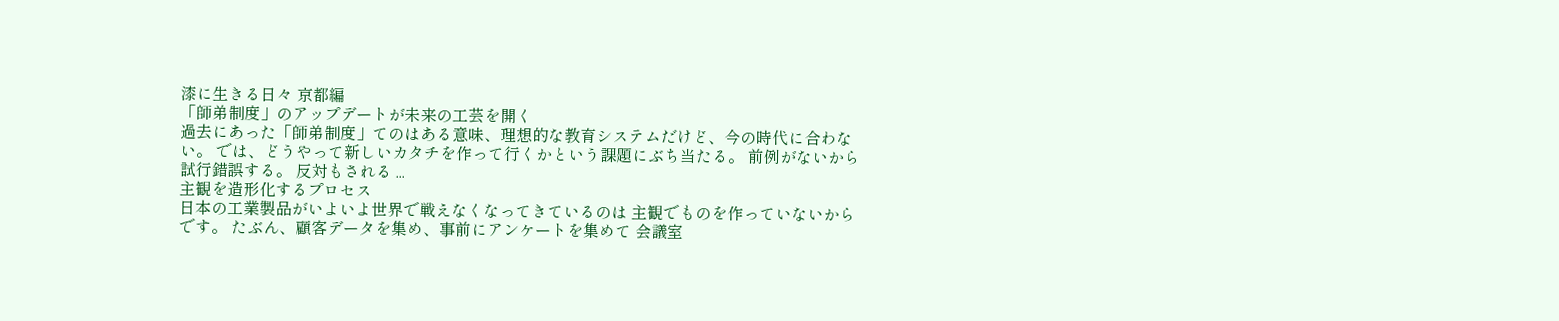漆に生きる日々 京都編
「師弟制度」のアップデートが未来の工芸を開く
過去にあった「師弟制度」てのはある意味、理想的な教育システムだけど、今の時代に合わない。 では、どうやって新しいカタチを作って行くかという課題にぶち当たる。 前例がないから試行錯誤する。 反対もされる ...
主観を造形化するプロセス
日本の工業製品がいよいよ世界で戦えなくなってきているのは 主観でものを作っていないからです。 たぶん、顧客データを集め、事前にアンケートを集めて 会議室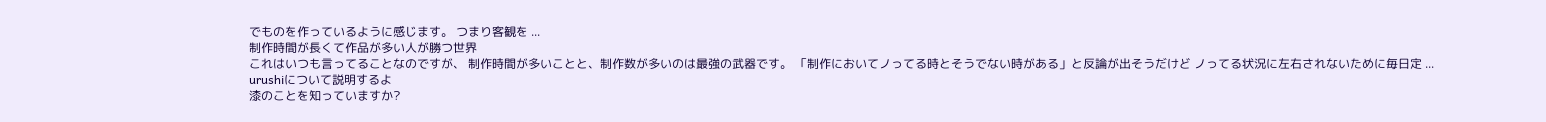でものを作っているように感じます。 つまり客観を ...
制作時間が長くて作品が多い人が勝つ世界
これはいつも言ってることなのですが、 制作時間が多いことと、制作数が多いのは最強の武器です。 「制作においてノってる時とそうでない時がある」と反論が出そうだけど ノってる状況に左右されないために毎日定 ...
urushiについて説明するよ
漆のことを知っていますか?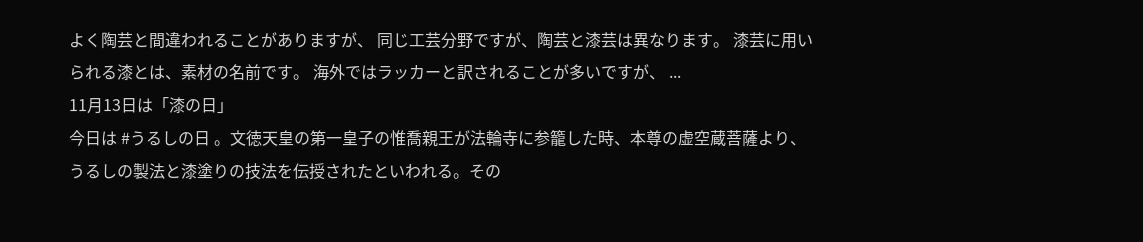よく陶芸と間違われることがありますが、 同じ工芸分野ですが、陶芸と漆芸は異なります。 漆芸に用いられる漆とは、素材の名前です。 海外ではラッカーと訳されることが多いですが、 ...
11月13日は「漆の日」
今日は #うるしの日 。文徳天皇の第一皇子の惟喬親王が法輪寺に参籠した時、本尊の虚空蔵菩薩より、うるしの製法と漆塗りの技法を伝授されたといわれる。その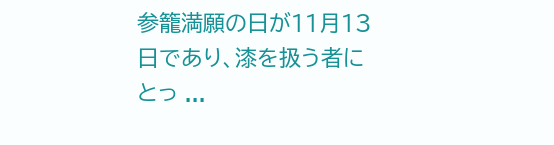参籠満願の日が11月13日であり、漆を扱う者にとっ ...